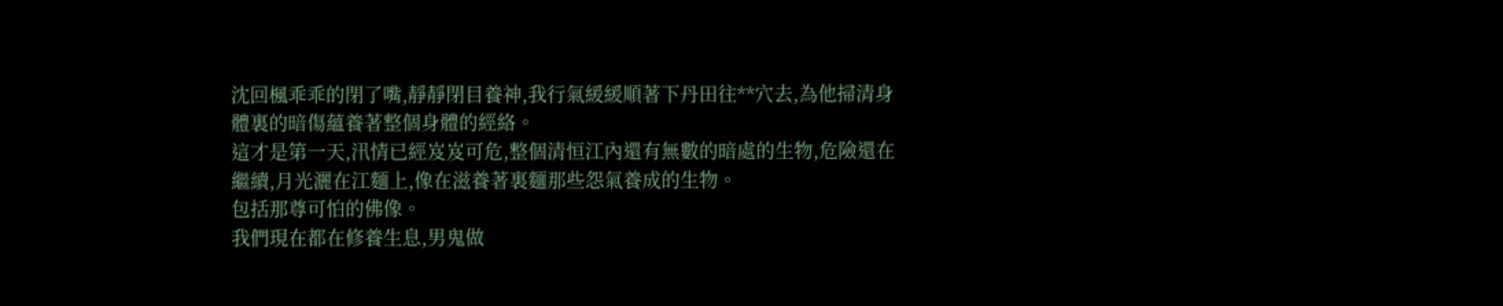沈回楓乖乖的閉了嘴,靜靜閉目養神,我行氣緩緩順著下丹田往**穴去,為他掃清身體裏的暗傷蘊養著整個身體的經絡。
這才是第一天,汛情已經岌岌可危,整個清恒江內還有無數的暗處的生物,危險還在繼續,月光灑在江麵上,像在滋養著裏麵那些怨氣養成的生物。
包括那尊可怕的佛像。
我們現在都在修養生息,男鬼做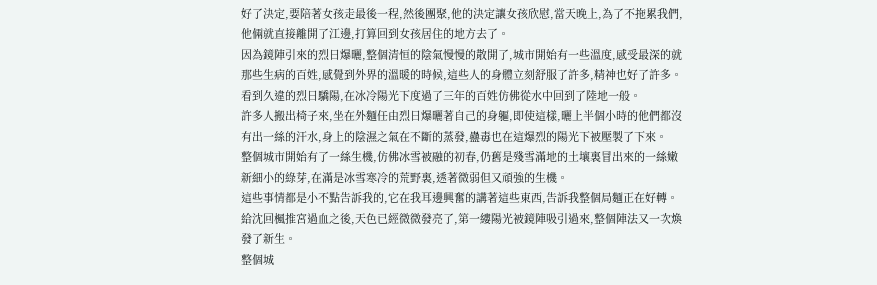好了決定,要陪著女孩走最後一程,然後團聚,他的決定讓女孩欣慰,當天晚上,為了不拖累我們,他倆就直接離開了江邊,打算回到女孩居住的地方去了。
因為鏡陣引來的烈日爆曬,整個清恒的陰氣慢慢的散開了,城市開始有一些溫度,感受最深的就那些生病的百姓,感覺到外界的溫暖的時候,這些人的身體立刻舒服了許多,精神也好了許多。
看到久違的烈日驕陽,在冰冷陽光下度過了三年的百姓仿佛從水中回到了陸地一般。
許多人搬出椅子來,坐在外麵任由烈日爆曬著自己的身軀,即使這樣,曬上半個小時的他們都沒有出一絲的汗水,身上的陰濕之氣在不斷的蒸發,蠱毒也在這爆烈的陽光下被壓製了下來。
整個城市開始有了一絲生機,仿佛冰雪被融的初春,仍舊是殘雪滿地的土壤裏冒出來的一絲嫩新細小的綠芽,在滿是冰雪寒冷的荒野裏,透著微弱但又頑強的生機。
這些事情都是小不點告訴我的,它在我耳邊興奮的講著這些東西,告訴我整個局麵正在好轉。
給沈回楓推宮過血之後,天色已經微微發亮了,第一縷陽光被鏡陣吸引過來,整個陣法又一次煥發了新生。
整個城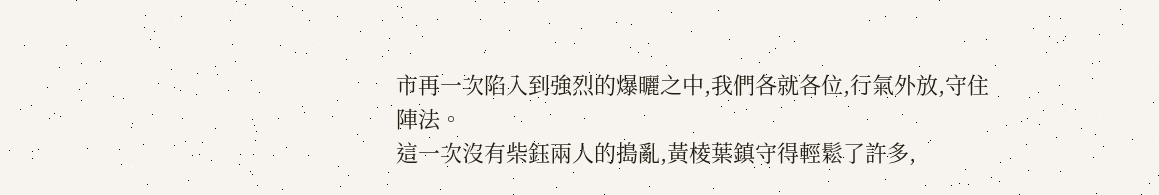市再一次陷入到強烈的爆曬之中,我們各就各位,行氣外放,守住陣法。
這一次沒有柴鈺兩人的搗亂,黃棱葉鎮守得輕鬆了許多,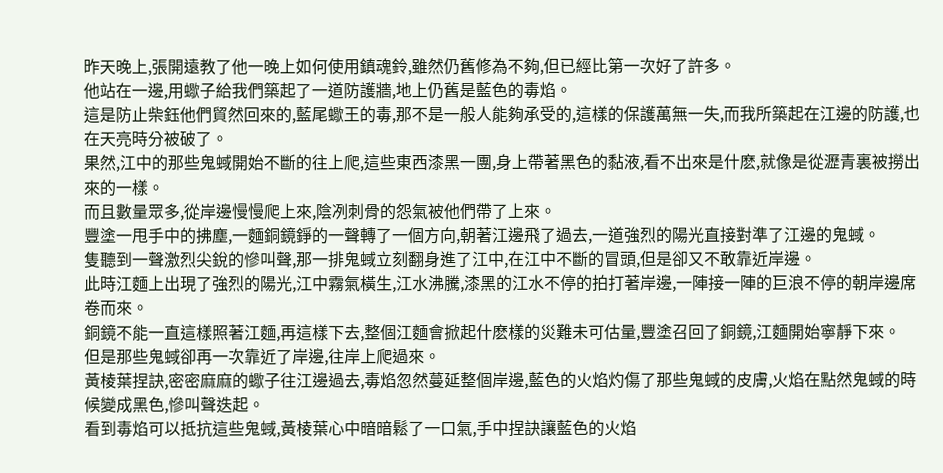昨天晚上,張開遠教了他一晚上如何使用鎮魂鈴,雖然仍舊修為不夠,但已經比第一次好了許多。
他站在一邊,用蠍子給我們築起了一道防護牆,地上仍舊是藍色的毒焰。
這是防止柴鈺他們貿然回來的,藍尾蠍王的毒,那不是一般人能夠承受的,這樣的保護萬無一失,而我所築起在江邊的防護,也在天亮時分被破了。
果然,江中的那些鬼蜮開始不斷的往上爬,這些東西漆黑一團,身上帶著黑色的黏液,看不出來是什麽,就像是從瀝青裏被撈出來的一樣。
而且數量眾多,從岸邊慢慢爬上來,陰冽刺骨的怨氣被他們帶了上來。
豐塗一甩手中的拂塵,一麵銅鏡錚的一聲轉了一個方向,朝著江邊飛了過去,一道強烈的陽光直接對準了江邊的鬼蜮。
隻聽到一聲激烈尖銳的慘叫聲,那一排鬼蜮立刻翻身進了江中,在江中不斷的冒頭,但是卻又不敢靠近岸邊。
此時江麵上出現了強烈的陽光,江中霧氣橫生,江水沸騰,漆黑的江水不停的拍打著岸邊,一陣接一陣的巨浪不停的朝岸邊席卷而來。
銅鏡不能一直這樣照著江麵,再這樣下去,整個江麵會掀起什麽樣的災難未可估量,豐塗召回了銅鏡,江麵開始寧靜下來。
但是那些鬼蜮卻再一次靠近了岸邊,往岸上爬過來。
黃棱葉捏訣,密密麻麻的蠍子往江邊過去,毒焰忽然蔓延整個岸邊,藍色的火焰灼傷了那些鬼蜮的皮膚,火焰在點然鬼蜮的時候變成黑色,慘叫聲迭起。
看到毒焰可以抵抗這些鬼蜮,黃棱葉心中暗暗鬆了一口氣,手中捏訣讓藍色的火焰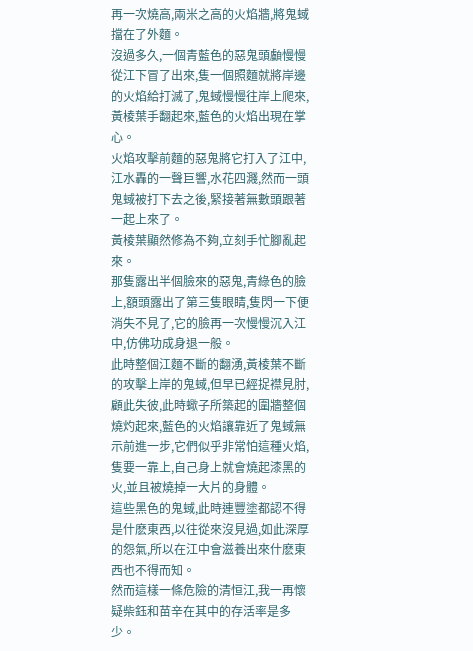再一次燒高,兩米之高的火焰牆,將鬼蜮擋在了外麵。
沒過多久,一個青藍色的惡鬼頭顱慢慢從江下冒了出來,隻一個照麵就將岸邊的火焰給打滅了,鬼蜮慢慢往岸上爬來,黃棱葉手翻起來,藍色的火焰出現在掌心。
火焰攻擊前麵的惡鬼將它打入了江中,江水轟的一聲巨響,水花四濺,然而一頭鬼蜮被打下去之後,緊接著無數頭跟著一起上來了。
黃棱葉顯然修為不夠,立刻手忙腳亂起來。
那隻露出半個臉來的惡鬼,青綠色的臉上,額頭露出了第三隻眼睛,隻閃一下便消失不見了,它的臉再一次慢慢沉入江中,仿佛功成身退一般。
此時整個江麵不斷的翻湧,黃棱葉不斷的攻擊上岸的鬼蜮,但早已經捉襟見肘,顧此失彼,此時蠍子所築起的圍牆整個燒灼起來,藍色的火焰讓靠近了鬼蜮無示前進一步,它們似乎非常怕這種火焰,隻要一靠上,自己身上就會燒起漆黑的火,並且被燒掉一大片的身體。
這些黑色的鬼蜮,此時連豐塗都認不得是什麽東西,以往從來沒見過,如此深厚的怨氣,所以在江中會滋養出來什麽東西也不得而知。
然而這樣一條危險的清恒江,我一再懷疑柴鈺和苗辛在其中的存活率是多少。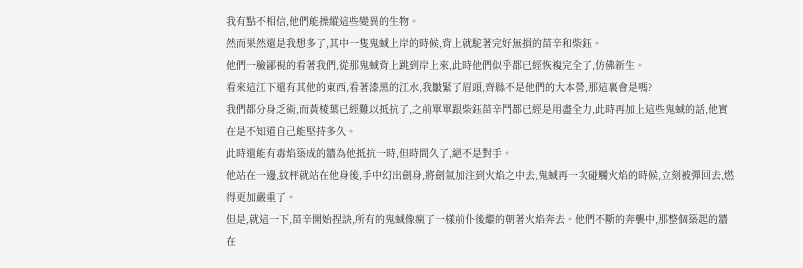我有點不相信,他們能操縱這些變異的生物。
然而果然還是我想多了,其中一隻鬼蜮上岸的時候,背上就駝著完好無損的苗辛和柴鈺。
他們一臉鄙視的看著我們,從那鬼蜮背上跳到岸上來,此時他們似乎都已經恢複完全了,仿佛新生。
看來這江下還有其他的東西,看著漆黑的江水,我皺緊了眉頭,齊縣不是他們的大本營,那這裏會是嗎?
我們都分身乏術,而黃棱葉已經難以抵抗了,之前單單跟柴鈺苗辛鬥都已經是用盡全力,此時再加上這些鬼蜮的話,他實在是不知道自己能堅持多久。
此時還能有毒焰築成的牆為他抵抗一時,但時間久了,絕不是對手。
他站在一邊,紋枰就站在他身後,手中幻出劍身,將劍氣加注到火焰之中去,鬼蜮再一次碰觸火焰的時候,立刻被彈回去,燃得更加嚴重了。
但是,就這一下,苗辛開始捏訣,所有的鬼蜮像瘋了一樣前仆後繼的朝著火焰奔去。他們不斷的奔襲中,那整個築起的牆在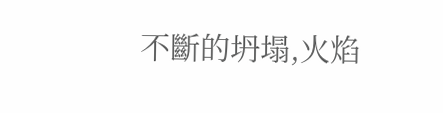不斷的坍塌,火焰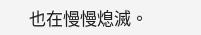也在慢慢熄滅。